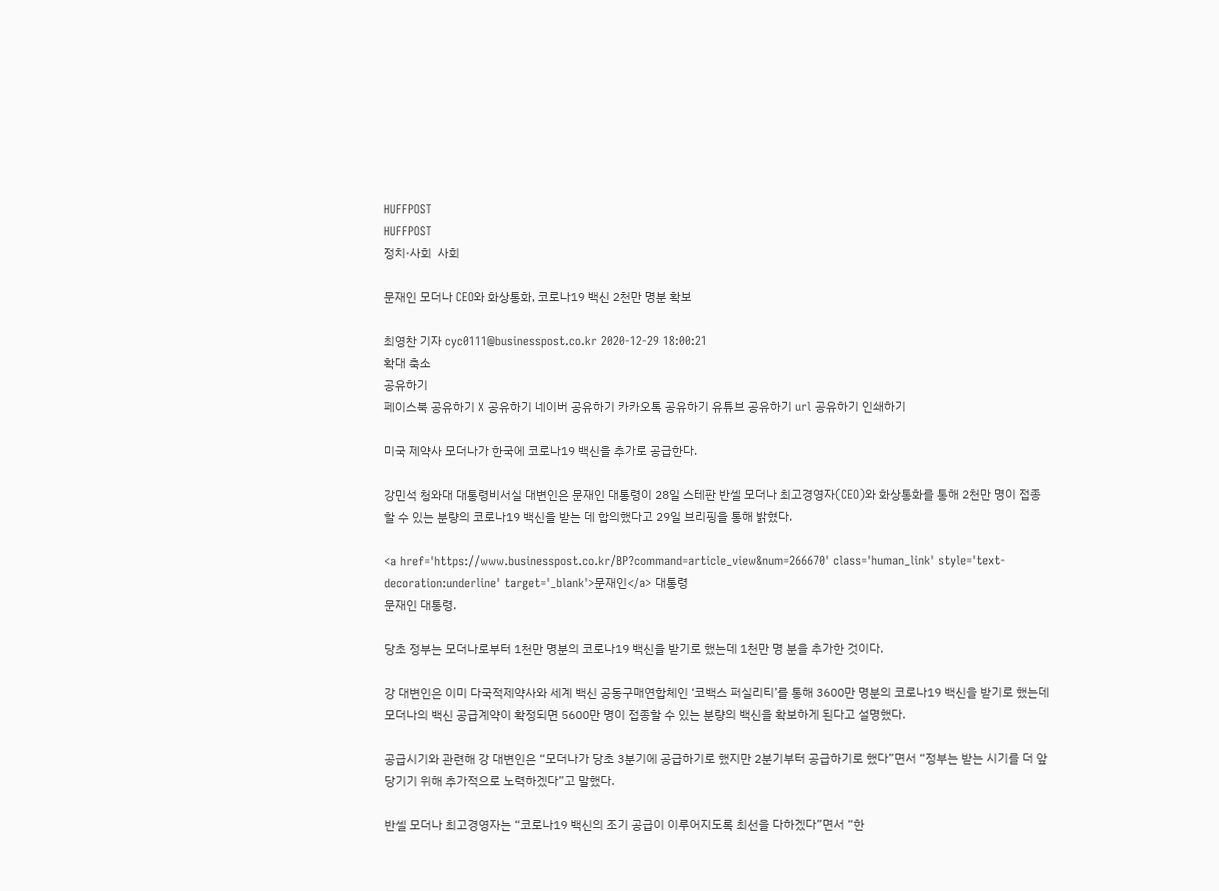HUFFPOST
HUFFPOST
정치·사회  사회

문재인 모더나 CEO와 화상통화, 코로나19 백신 2천만 명분 확보

최영찬 기자 cyc0111@businesspost.co.kr 2020-12-29 18:00:21
확대 축소
공유하기
페이스북 공유하기 X 공유하기 네이버 공유하기 카카오톡 공유하기 유튜브 공유하기 url 공유하기 인쇄하기

미국 제약사 모더나가 한국에 코로나19 백신을 추가로 공급한다.

강민석 청와대 대통령비서실 대변인은 문재인 대통령이 28일 스테판 반셀 모더나 최고경영자(CEO)와 화상통화를 통해 2천만 명이 접종할 수 있는 분량의 코로나19 백신을 받는 데 합의했다고 29일 브리핑을 통해 밝혔다.

<a href='https://www.businesspost.co.kr/BP?command=article_view&num=266670' class='human_link' style='text-decoration:underline' target='_blank'>문재인</a> 대통령
문재인 대통령.

당초 정부는 모더나로부터 1천만 명분의 코로나19 백신을 받기로 했는데 1천만 명 분을 추가한 것이다.

강 대변인은 이미 다국적제약사와 세계 백신 공동구매연합체인 ‘코백스 퍼실리티’를 통해 3600만 명분의 코로나19 백신을 받기로 했는데 모더나의 백신 공급계약이 확정되면 5600만 명이 접종할 수 있는 분량의 백신을 확보하게 된다고 설명했다.

공급시기와 관련해 강 대변인은 “모더나가 당초 3분기에 공급하기로 했지만 2분기부터 공급하기로 했다”면서 “정부는 받는 시기를 더 앞당기기 위해 추가적으로 노력하겠다”고 말했다.

반셀 모더나 최고경영자는 “코로나19 백신의 조기 공급이 이루어지도록 최선을 다하겠다”면서 “한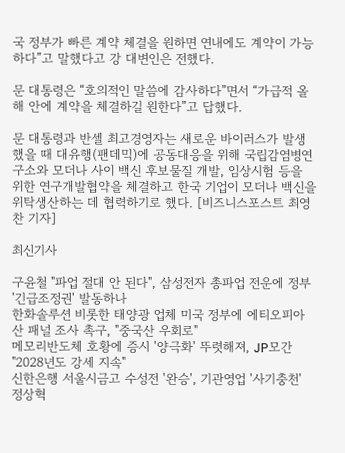국 정부가 빠른 계약 체결을 원하면 연내에도 계약이 가능하다”고 말했다고 강 대변인은 전했다.

문 대통령은 “호의적인 말씀에 감사하다”면서 “가급적 올해 안에 계약을 체결하길 원한다”고 답했다.

문 대통령과 반셀 최고경영자는 새로운 바이러스가 발생했을 때 대유행(팬데믹)에 공동대응을 위해 국립감염병연구소와 모더나 사이 백신 후보물질 개발, 임상시험 등을 위한 연구개발협약을 체결하고 한국 기업이 모더나 백신을 위탁생산하는 데 협력하기로 했다. [비즈니스포스트 최영찬 기자]

최신기사

구윤철 "파업 절대 안 된다", 삼성전자 총파업 전운에 정부 '긴급조정권' 발동하나
한화솔루션 비롯한 태양광 업체 미국 정부에 에티오피아산 패널 조사 촉구, "중국산 우회로"
메모리반도체 호황에 증시 '양극화' 뚜렷해져, JP모간 "2028년도 강세 지속"
신한은행 서울시금고 수성전 '완승', 기관영업 '사기충천' 정상혁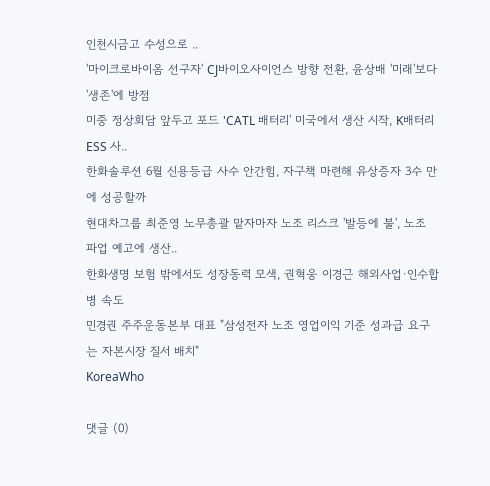인천시금고 수성으로 ..
'마이크로바이옴 선구자' CJ바이오사이언스 방향 전환, 윤상배 '미래'보다 '생존'에 방점
미중 정상회담 앞두고 포드 'CATL 배터리' 미국에서 생산 시작, K배터리 ESS 사..
한화솔루션 6월 신용등급 사수 안간힘, 자구책 마련해 유상증자 3수 만에 성공할까
현대차그룹 최준영 노무총괄 맡자마자 노조 리스크 '발등에 불', 노조 파업 예고에 생산..
한화생명 보험 밖에서도 성장동력 모색, 권혁웅 이경근 해외사업·인수합병 속도
민경권 주주운동본부 대표 "삼성전자 노조 영업이익 기준 성과급 요구는 자본시장 질서 배치"
KoreaWho

댓글 (0)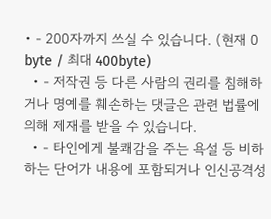• - 200자까지 쓰실 수 있습니다. (현재 0 byte / 최대 400byte)
  • - 저작권 등 다른 사람의 권리를 침해하거나 명예를 훼손하는 댓글은 관련 법률에 의해 제재를 받을 수 있습니다.
  • - 타인에게 불쾌감을 주는 욕설 등 비하하는 단어가 내용에 포함되거나 인신공격성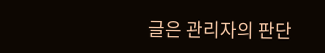글은 관리자의 판단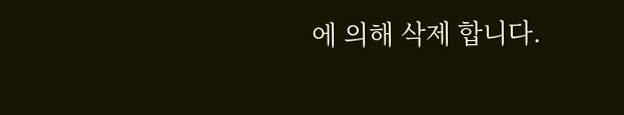에 의해 삭제 합니다.